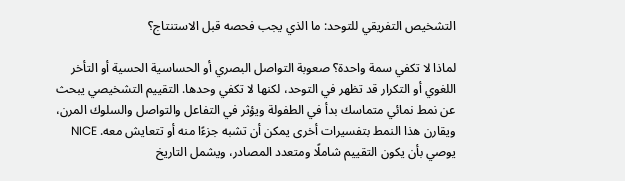التشخيص التفريقي للتوحد: ما الذي يجب فحصه قبل الاستنتاج؟

لماذا لا تكفي سمة واحدة؟ صعوبة التواصل البصري أو الحساسية الحسية أو التأخر اللغوي أو التكرار قد تظهر في التوحد، لكنها لا تكفي وحدها. التقييم التشخيصي يبحث عن نمط نمائي متماسك بدأ في الطفولة ويؤثر في التفاعل والتواصل والسلوك المرن، ويقارن هذا النمط بتفسيرات أخرى يمكن أن تشبه جزءًا منه أو تتعايش معه. NICE يوصي بأن يكون التقييم شاملًا ومتعدد المصادر، ويشمل التاريخ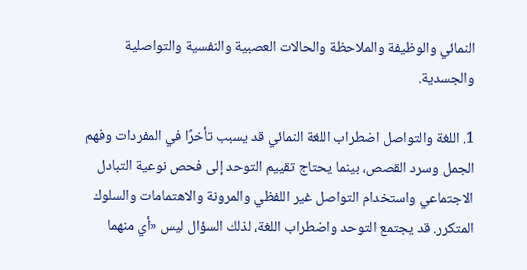النمائي والوظيفة والملاحظة والحالات العصبية والنفسية والتواصلية والجسدية.

1. اللغة والتواصل اضطراب اللغة النمائي قد يسبب تأخرًا في المفردات وفهم الجمل وسرد القصص، بينما يحتاج تقييم التوحد إلى فحص نوعية التبادل الاجتماعي واستخدام التواصل غير اللفظي والمرونة والاهتمامات والسلوك المتكرر. قد يجتمع التوحد واضطراب اللغة، لذلك السؤال ليس «أي منهما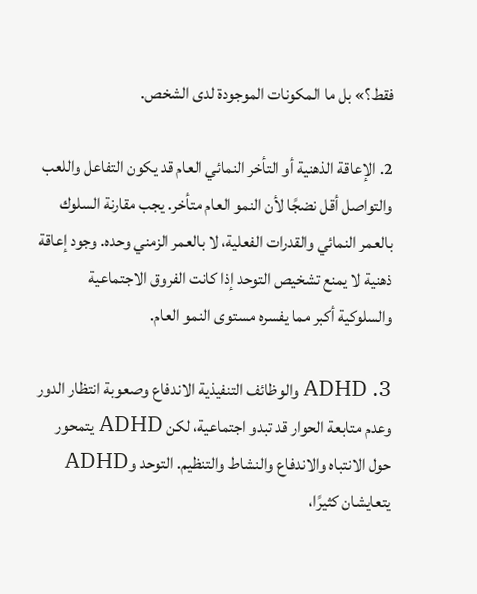فقط؟» بل ما المكونات الموجودة لدى الشخص.

2. الإعاقة الذهنية أو التأخر النمائي العام قد يكون التفاعل واللعب والتواصل أقل نضجًا لأن النمو العام متأخر. يجب مقارنة السلوك بالعمر النمائي والقدرات الفعلية، لا بالعمر الزمني وحده. وجود إعاقة ذهنية لا يمنع تشخيص التوحد إذا كانت الفروق الاجتماعية والسلوكية أكبر مما يفسره مستوى النمو العام.

3. ADHD والوظائف التنفيذية الاندفاع وصعوبة انتظار الدور وعدم متابعة الحوار قد تبدو اجتماعية، لكن ADHD يتمحور حول الانتباه والاندفاع والنشاط والتنظيم. التوحد وADHD يتعايشان كثيرًا،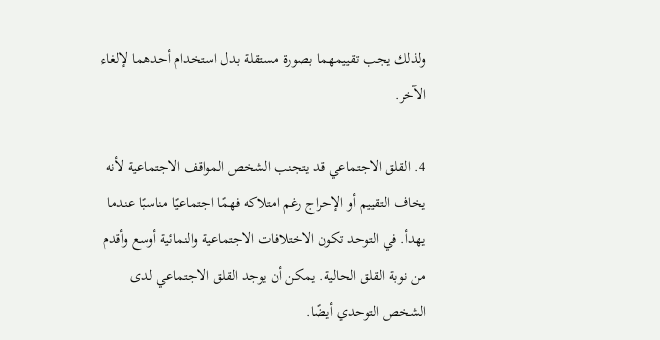ولذلك يجب تقييمهما بصورة مستقلة بدل استخدام أحدهما لإلغاء الآخر.

4. القلق الاجتماعي قد يتجنب الشخص المواقف الاجتماعية لأنه يخاف التقييم أو الإحراج رغم امتلاكه فهمًا اجتماعيًا مناسبًا عندما يهدأ. في التوحد تكون الاختلافات الاجتماعية والنمائية أوسع وأقدم من نوبة القلق الحالية. يمكن أن يوجد القلق الاجتماعي لدى الشخص التوحدي أيضًا.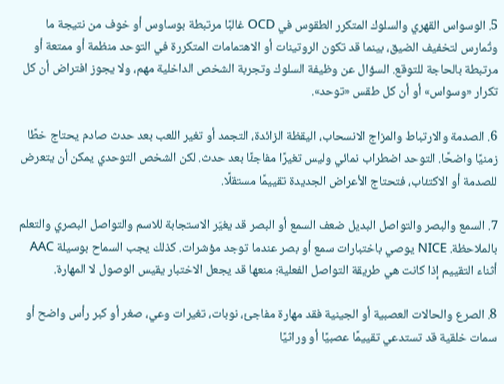5. الوسواس القهري والسلوك المتكرر الطقوس في OCD غالبًا مرتبطة بوساوس أو خوف من نتيجة ما وتُمارس لتخفيف الضيق، بينما قد تكون الروتينات أو الاهتمامات المتكررة في التوحد منظمة أو ممتعة أو مرتبطة بالحاجة للتوقع. السؤال عن وظيفة السلوك وتجربة الشخص الداخلية مهم، ولا يجوز افتراض أن كل تكرار «وسواس» أو أن كل طقس «توحد».

6. الصدمة والارتباط والمزاج الانسحاب، اليقظة الزائدة، التجمد أو تغير اللعب بعد حدث صادم يحتاج خطًا زمنيًا واضحًا. التوحد اضطراب نمائي وليس تغيرًا مفاجئًا بعد حدث. لكن الشخص التوحدي يمكن أن يتعرض للصدمة أو الاكتئاب، فتحتاج الأعراض الجديدة تقييمًا مستقلًا.

7. السمع والبصر والتواصل البديل ضعف السمع أو البصر قد يغيّر الاستجابة للاسم والتواصل البصري والتعلم بالملاحظة. NICE يوصي باختبارات سمع أو بصر عندما توجد مؤشرات. كذلك يجب السماح بوسيلة AAC أثناء التقييم إذا كانت هي طريقة التواصل الفعلية؛ منعها قد يجعل الاختبار يقيس الوصول لا المهارة.

8. الصرع والحالات العصبية أو الجينية فقد مهارة مفاجئ، نوبات، تغيرات وعي، صغر أو كبر رأس واضح أو سمات خلقية قد تستدعي تقييمًا عصبيًا أو وراثيًا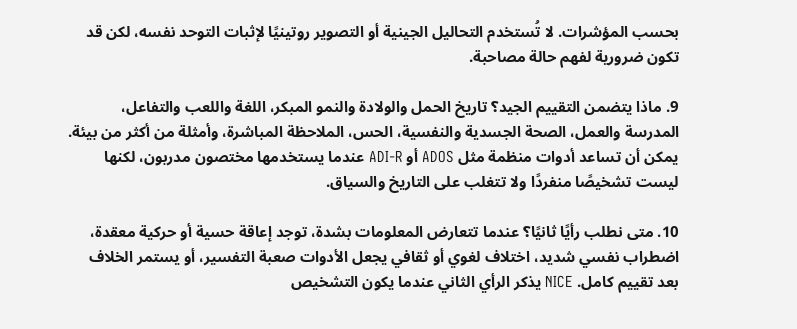بحسب المؤشرات. لا تُستخدم التحاليل الجينية أو التصوير روتينيًا لإثبات التوحد نفسه، لكن قد تكون ضرورية لفهم حالة مصاحبة.

9. ماذا يتضمن التقييم الجيد؟ تاريخ الحمل والولادة والنمو المبكر، اللغة واللعب والتفاعل، المدرسة والعمل، الصحة الجسدية والنفسية، الحس، الملاحظة المباشرة، وأمثلة من أكثر من بيئة. يمكن أن تساعد أدوات منظمة مثل ADOS أو ADI-R عندما يستخدمها مختصون مدربون، لكنها ليست تشخيصًا منفردًا ولا تتغلب على التاريخ والسياق.

10. متى نطلب رأيًا ثانيًا؟ عندما تتعارض المعلومات بشدة، توجد إعاقة حسية أو حركية معقدة، اضطراب نفسي شديد، اختلاف لغوي أو ثقافي يجعل الأدوات صعبة التفسير، أو يستمر الخلاف بعد تقييم كامل. NICE يذكر الرأي الثاني عندما يكون التشخيص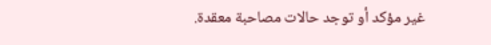غير مؤكد أو توجد حالات مصاحبة معقدة.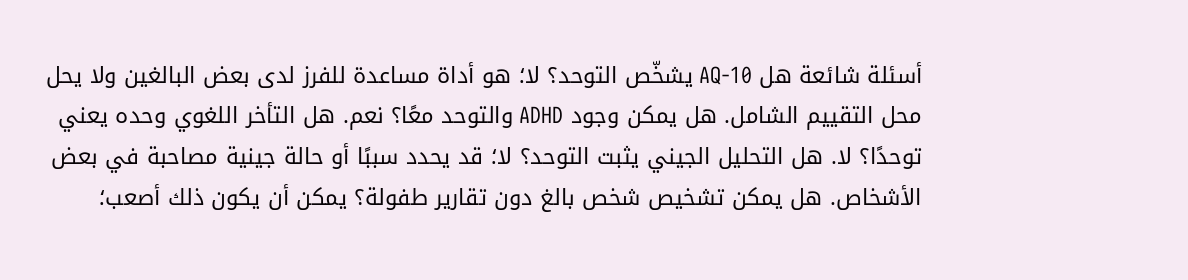أسئلة شائعة هل AQ-10 يشخّص التوحد؟ لا؛ هو أداة مساعدة للفرز لدى بعض البالغين ولا يحل محل التقييم الشامل. هل يمكن وجود ADHD والتوحد معًا؟ نعم. هل التأخر اللغوي وحده يعني توحدًا؟ لا. هل التحليل الجيني يثبت التوحد؟ لا؛ قد يحدد سببًا أو حالة جينية مصاحبة في بعض الأشخاص. هل يمكن تشخيص شخص بالغ دون تقارير طفولة؟ يمكن أن يكون ذلك أصعب؛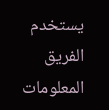يستخدم الفريق المعلومات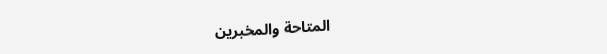المتاحة والمخبرين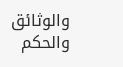والوثائق والحكم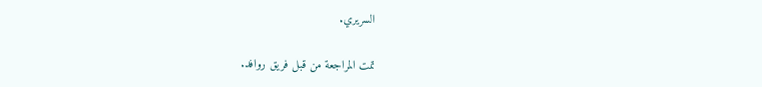السريري.

تمت المراجعة من قبل فريق روافد.